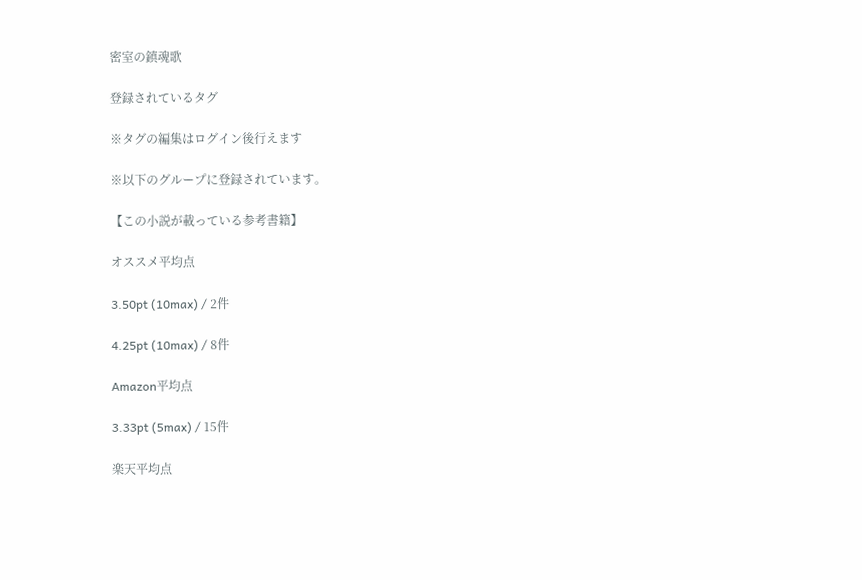密室の鎮魂歌

登録されているタグ

※タグの編集はログイン後行えます

※以下のグループに登録されています。

【この小説が載っている参考書籍】

オススメ平均点

3.50pt (10max) / 2件

4.25pt (10max) / 8件

Amazon平均点

3.33pt (5max) / 15件

楽天平均点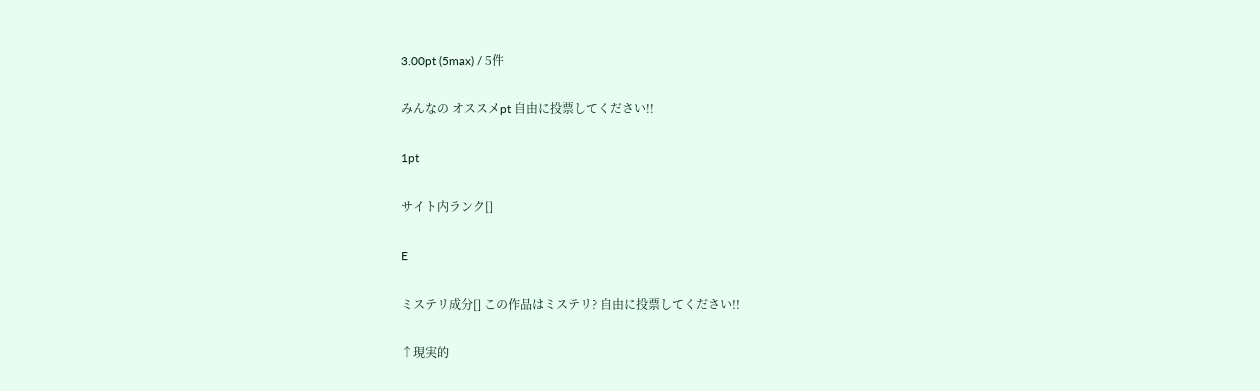3.00pt (5max) / 5件

みんなの オススメpt 自由に投票してください!!

1pt

サイト内ランク[]

E

ミステリ成分[] この作品はミステリ? 自由に投票してください!!

↑現実的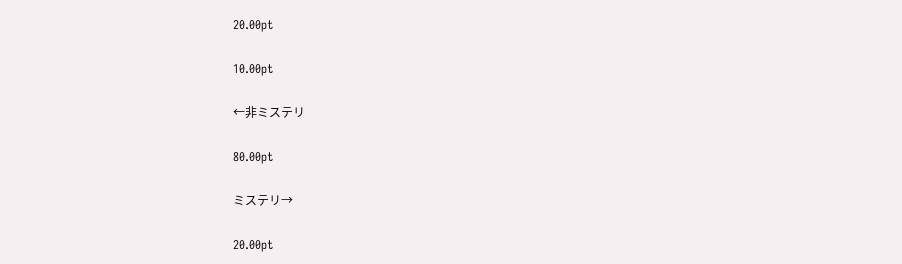20.00pt

10.00pt

←非ミステリ

80.00pt

ミステリ→

20.00pt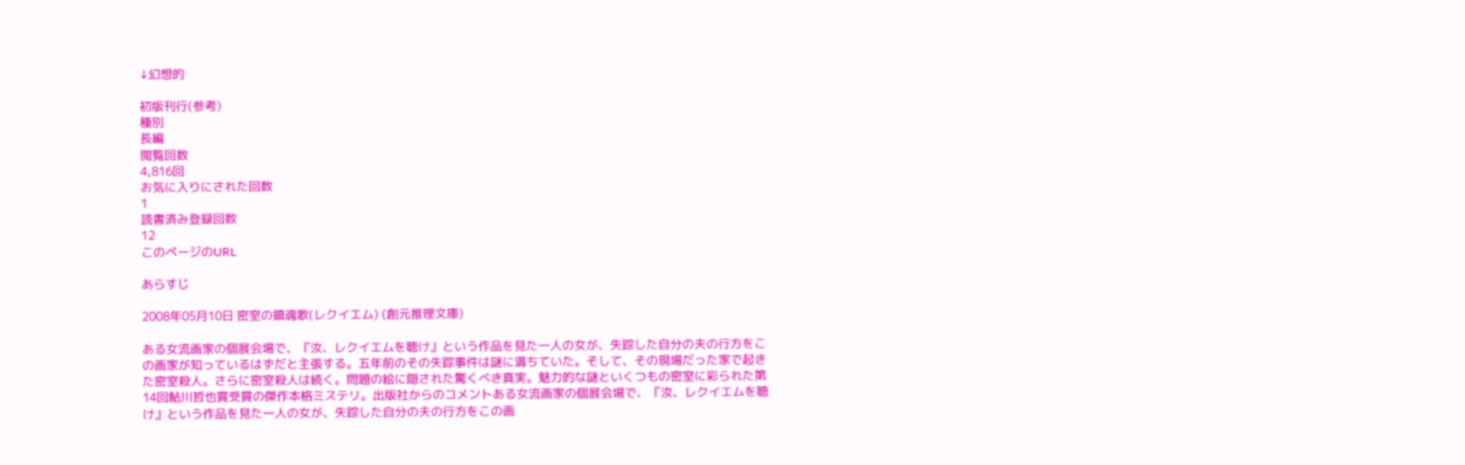↓幻想的

初版刊行(参考)
種別
長編
閲覧回数
4,816回
お気に入りにされた回数
1
読書済み登録回数
12
このページのURL

あらすじ

2008年05月10日 密室の鎮魂歌(レクイエム) (創元推理文庫)

ある女流画家の個展会場で、『汝、レクイエムを聴け』という作品を見た一人の女が、失踪した自分の夫の行方をこの画家が知っているはずだと主張する。五年前のその失踪事件は謎に満ちていた。そして、その現場だった家で起きた密室殺人。さらに密室殺人は続く。問題の絵に隠された驚くべき真実。魅力的な謎といくつもの密室に彩られた第14回鮎川哲也賞受賞の傑作本格ミステリ。出版社からのコメントある女流画家の個展会場で、『汝、レクイエムを聴け』という作品を見た一人の女が、失踪した自分の夫の行方をこの画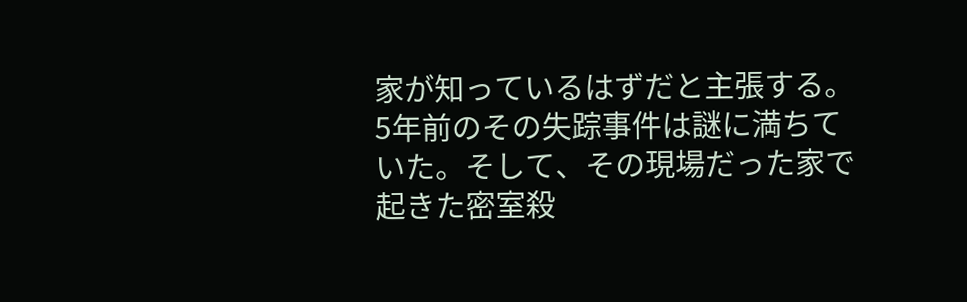家が知っているはずだと主張する。5年前のその失踪事件は謎に満ちていた。そして、その現場だった家で起きた密室殺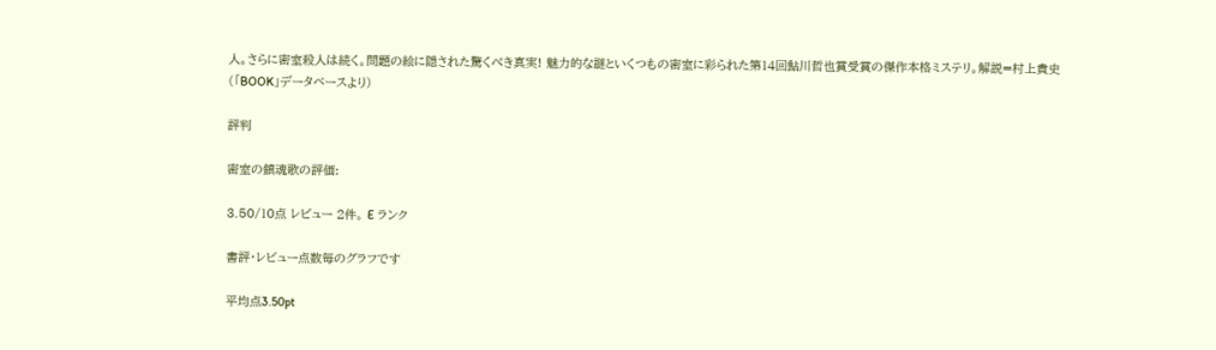人。さらに密室殺人は続く。問題の絵に隠された驚くべき真実! 魅力的な謎といくつもの密室に彩られた第14回鮎川哲也賞受賞の傑作本格ミステリ。解説=村上貴史(「BOOK」データベースより)

評判

密室の鎮魂歌の評価:

3.50/10点 レビュー 2件。 E ランク

書評・レビュー点数毎のグラフです

平均点3.50pt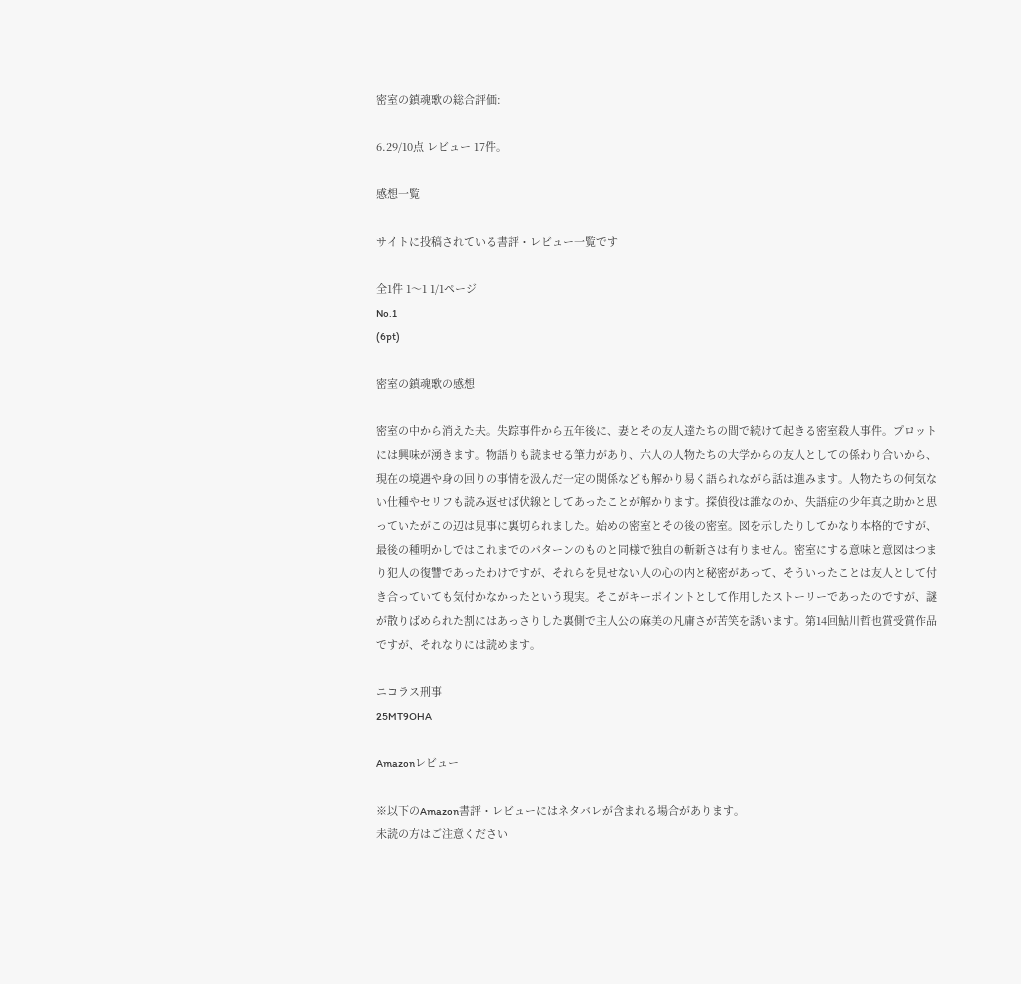密室の鎮魂歌の総合評価:

6.29/10点 レビュー 17件。

感想一覧

サイトに投稿されている書評・レビュー一覧です

全1件 1〜1 1/1ページ
No.1
(6pt)

密室の鎮魂歌の感想

密室の中から消えた夫。失踪事件から五年後に、妻とその友人達たちの間で続けて起きる密室殺人事件。プロットには興味が湧きます。物語りも読ませる筆力があり、六人の人物たちの大学からの友人としての係わり合いから、現在の境遇や身の回りの事情を汲んだ一定の関係なども解かり易く語られながら話は進みます。人物たちの何気ない仕種やセリフも読み返せば伏線としてあったことが解かります。探偵役は誰なのか、失語症の少年真之助かと思っていたがこの辺は見事に裏切られました。始めの密室とその後の密室。図を示したりしてかなり本格的ですが、最後の種明かしではこれまでのパターンのものと同様で独自の斬新さは有りません。密室にする意味と意図はつまり犯人の復讐であったわけですが、それらを見せない人の心の内と秘密があって、そういったことは友人として付き合っていても気付かなかったという現実。そこがキーポイントとして作用したストーリーであったのですが、謎が散りばめられた割にはあっさりした裏側で主人公の麻美の凡庸さが苦笑を誘います。第14回鮎川哲也賞受賞作品ですが、それなりには読めます。

ニコラス刑事
25MT9OHA

Amazonレビュー

※以下のAmazon書評・レビューにはネタバレが含まれる場合があります。
未読の方はご注意ください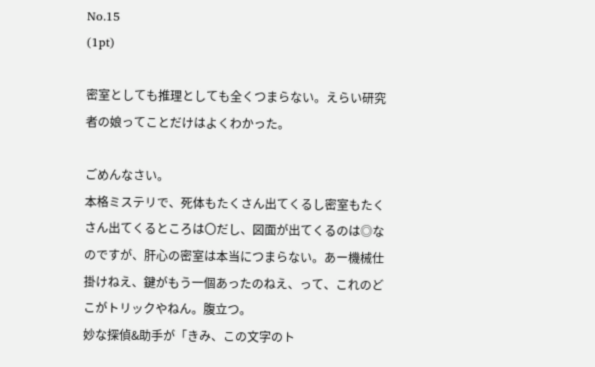No.15
(1pt)

密室としても推理としても全くつまらない。えらい研究者の娘ってことだけはよくわかった。

ごめんなさい。
本格ミステリで、死体もたくさん出てくるし密室もたくさん出てくるところは〇だし、図面が出てくるのは◎なのですが、肝心の密室は本当につまらない。あー機械仕掛けねえ、鍵がもう一個あったのねえ、って、これのどこがトリックやねん。腹立つ。
妙な探偵&助手が「きみ、この文字のト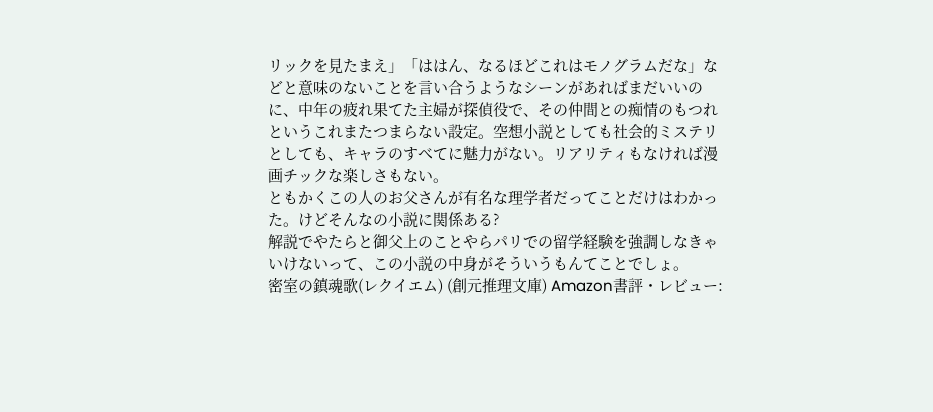リックを見たまえ」「ははん、なるほどこれはモノグラムだな」などと意味のないことを言い合うようなシーンがあればまだいいのに、中年の疲れ果てた主婦が探偵役で、その仲間との痴情のもつれというこれまたつまらない設定。空想小説としても社会的ミステリとしても、キャラのすべてに魅力がない。リアリティもなければ漫画チックな楽しさもない。
ともかくこの人のお父さんが有名な理学者だってことだけはわかった。けどそんなの小説に関係ある?
解説でやたらと御父上のことやらパリでの留学経験を強調しなきゃいけないって、この小説の中身がそういうもんてことでしょ。
密室の鎮魂歌(レクイエム) (創元推理文庫) Amazon書評・レビュー: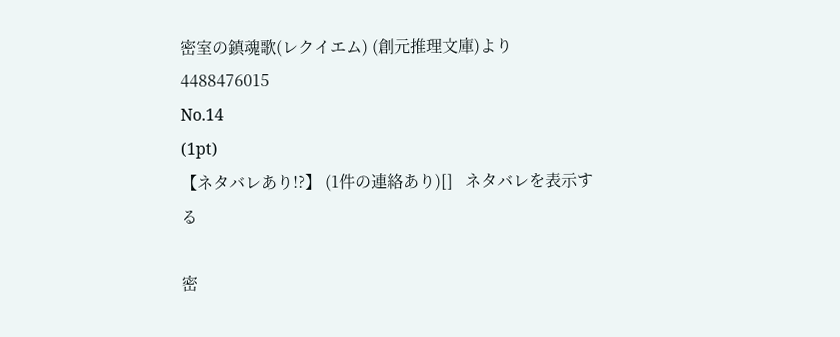密室の鎮魂歌(レクイエム) (創元推理文庫)より
4488476015
No.14
(1pt)
【ネタバレあり!?】 (1件の連絡あり)[]   ネタバレを表示する

密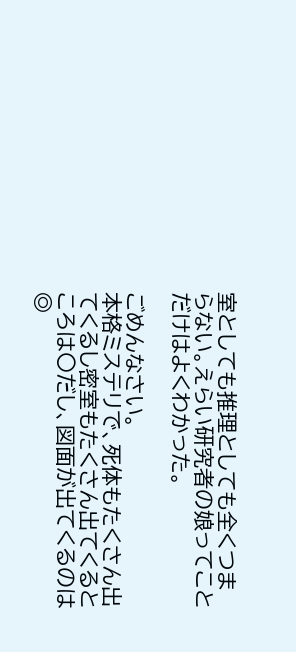室としても推理としても全くつまらない。えらい研究者の娘ってことだけはよくわかった。

ごめんなさい。
本格ミステリで、死体もたくさん出てくるし密室もたくさん出てくるところは〇だし、図面が出てくるのは◎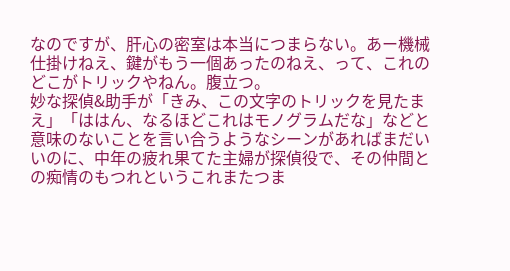なのですが、肝心の密室は本当につまらない。あー機械仕掛けねえ、鍵がもう一個あったのねえ、って、これのどこがトリックやねん。腹立つ。
妙な探偵&助手が「きみ、この文字のトリックを見たまえ」「ははん、なるほどこれはモノグラムだな」などと意味のないことを言い合うようなシーンがあればまだいいのに、中年の疲れ果てた主婦が探偵役で、その仲間との痴情のもつれというこれまたつま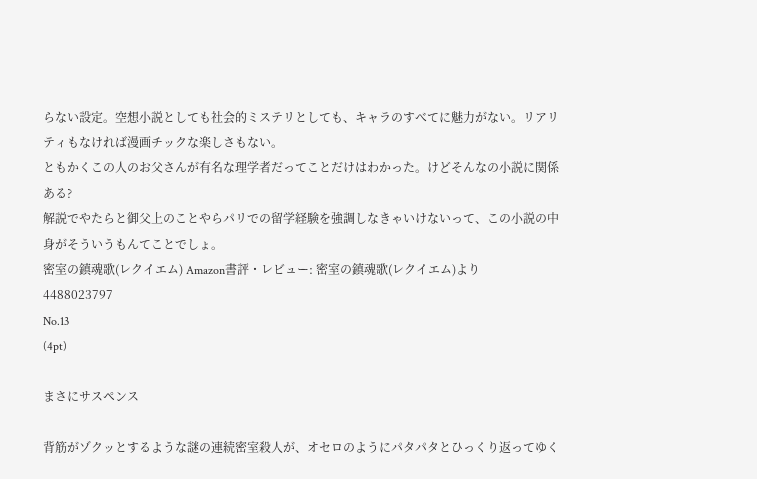らない設定。空想小説としても社会的ミステリとしても、キャラのすべてに魅力がない。リアリティもなければ漫画チックな楽しさもない。
ともかくこの人のお父さんが有名な理学者だってことだけはわかった。けどそんなの小説に関係ある?
解説でやたらと御父上のことやらパリでの留学経験を強調しなきゃいけないって、この小説の中身がそういうもんてことでしょ。
密室の鎮魂歌(レクイエム) Amazon書評・レビュー: 密室の鎮魂歌(レクイエム)より
4488023797
No.13
(4pt)

まさにサスペンス

背筋がゾクッとするような謎の連続密室殺人が、オセロのようにパタパタとひっくり返ってゆく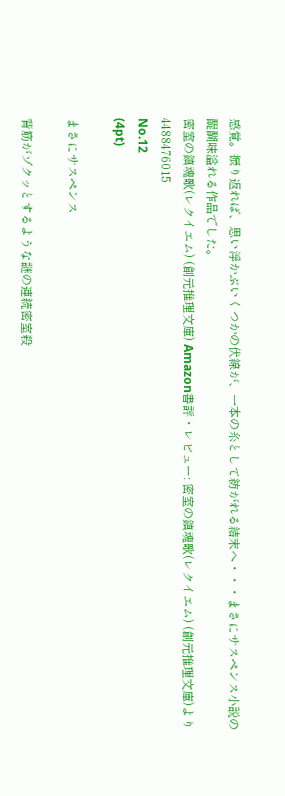感覚。振り返れば、思い浮かぶいくつかの伏線が、一本の糸として紡がれる結末へ・・・まさにサスペンス小説の醍醐味溢れる作品でした。
密室の鎮魂歌(レクイエム) (創元推理文庫) Amazon書評・レビュー: 密室の鎮魂歌(レクイエム) (創元推理文庫)より
4488476015
No.12
(4pt)

まさにサスペンス

背筋がゾクッとするような謎の連続密室殺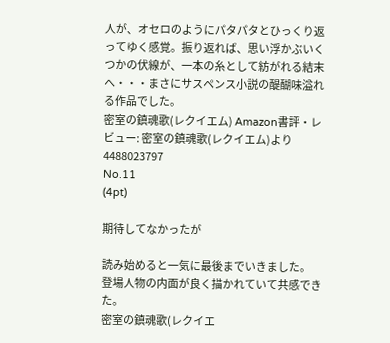人が、オセロのようにパタパタとひっくり返ってゆく感覚。振り返れば、思い浮かぶいくつかの伏線が、一本の糸として紡がれる結末へ・・・まさにサスペンス小説の醍醐味溢れる作品でした。
密室の鎮魂歌(レクイエム) Amazon書評・レビュー: 密室の鎮魂歌(レクイエム)より
4488023797
No.11
(4pt)

期待してなかったが

読み始めると一気に最後までいきました。
登場人物の内面が良く描かれていて共感できた。
密室の鎮魂歌(レクイエ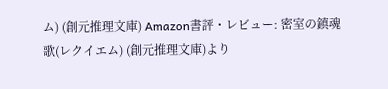ム) (創元推理文庫) Amazon書評・レビュー: 密室の鎮魂歌(レクイエム) (創元推理文庫)より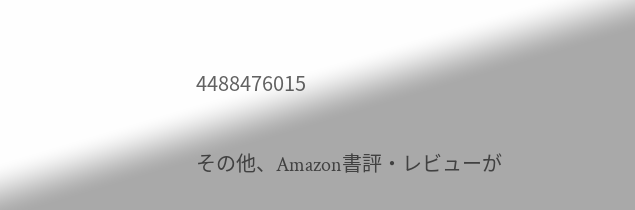4488476015

その他、Amazon書評・レビューが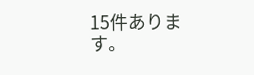15件あります。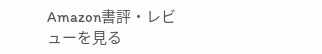Amazon書評・レビューを見る